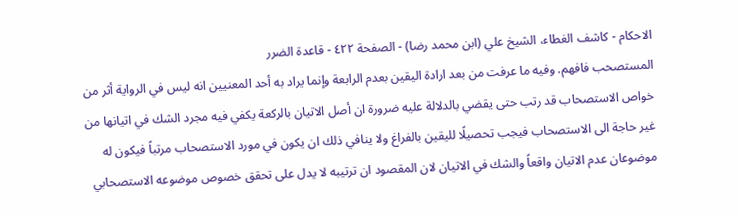الاحكام - كاشف الغطاء، الشيخ علي (ابن محمد رضا) - الصفحة ٤٢٢ - قاعدة الضرر
المستصحب فافهم. وفيه ما عرفت من بعد ارادة اليقين بعدم الرابعة وإنما يراد به أحد المعنيين انه ليس في الرواية أثر من خواص الاستصحاب قد رتب حتى يقضي بالدلالة عليه ضرورة ان أصل الاتيان بالركعة يكفي فيه مجرد الشك في اتيانها من غير حاجة الى الاستصحاب فيجب تحصيلًا لليقين بالفراغ ولا ينافي ذلك ان يكون في مورد الاستصحاب مرتباً فيكون له موضوعان عدم الاتيان واقعاً والشك في الاتيان لان المقصود ان ترتيبه لا يدل على تحقق خصوص موضوعه الاستصحابي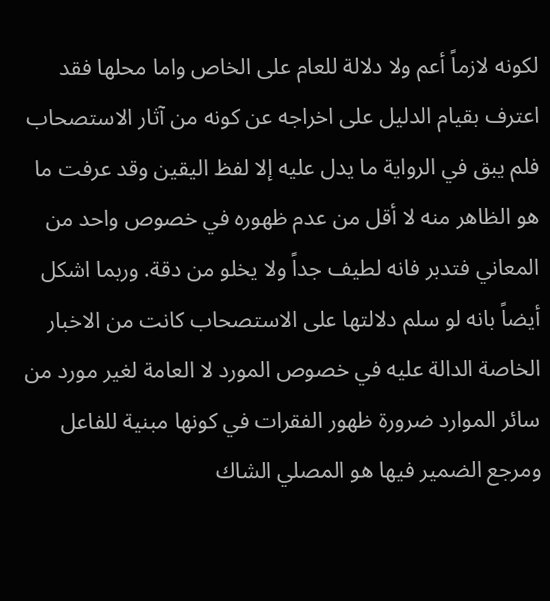لكونه لازماً أعم ولا دلالة للعام على الخاص واما محلها فقد اعترف بقيام الدليل على اخراجه عن كونه من آثار الاستصحاب فلم يبق في الرواية ما يدل عليه إلا لفظ اليقين وقد عرفت ما هو الظاهر منه لا أقل من عدم ظهوره في خصوص واحد من المعاني فتدبر فانه لطيف جداً ولا يخلو من دقة. وربما اشكل أيضاً بانه لو سلم دلالتها على الاستصحاب كانت من الاخبار الخاصة الدالة عليه في خصوص المورد لا العامة لغير مورد من سائر الموارد ضرورة ظهور الفقرات في كونها مبنية للفاعل ومرجع الضمير فيها هو المصلي الشاك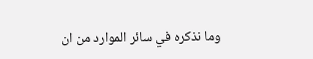وما نذكره في سائر الموارد من ان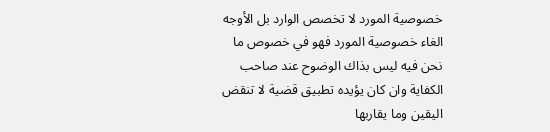خصوصية المورد لا تخصص الوارد بل الأوجه الغاء خصوصية المورد فهو في خصوص ما نحن فيه ليس بذاك الوضوح عند صاحب الكفاية وان كان يؤيده تطبيق قضية لا تنقض اليقين وما يقاربها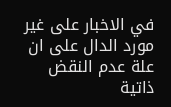في الاخبار على غير مورد الدال على ان علة عدم النقض ذاتية